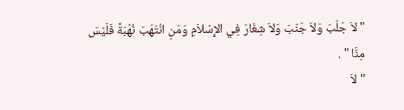" لاَ جَلَبَ وَلاَ جَنَبَ وَلاَ شِغَارَ فِي الإِسْلاَمِ وَمَنِ انْتَهَبَ نُهْبَةً فَلَيْسَ مِنَّا " .
" لاَ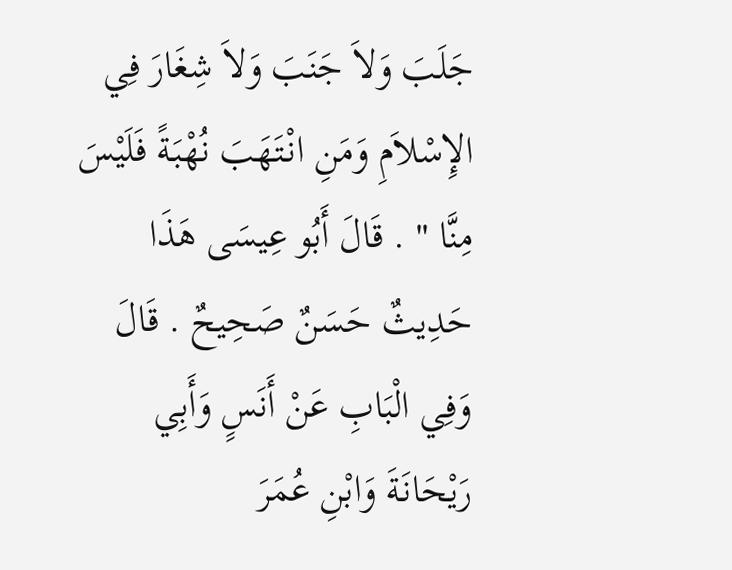جَلَبَ وَلاَ جَنَبَ وَلاَ شِغَارَ فِي الإِسْلاَمِ وَمَنِ انْتَهَبَ نُهْبَةً فَلَيْسَ مِنَّا " . قَالَ أَبُو عِيسَى هَذَا حَدِيثٌ حَسَنٌ صَحِيحٌ . قَالَ وَفِي الْبَابِ عَنْ أَنَسٍ وَأَبِي رَيْحَانَةَ وَابْنِ عُمَرَ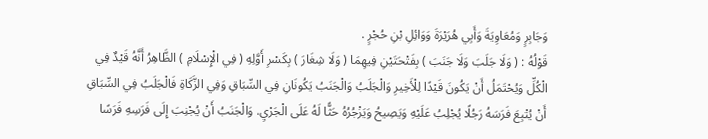وَجَابِرٍ وَمُعَاوِيَةَ وَأَبِي هُرَيْرَةَ وَوَائِلِ بْنِ حُجْرٍ .
قَوْلُهُ : ( وَلَا جَلَبَ وَلَا جَنَبَ ) بِفَتْحَتَيْنِ فِيهِمَا ( وَلَا شِغَارَ ) بِكَسْرِ أَوَّلِهِ ( فِي الْإِسْلَامِ ) الظَّاهِرُ أَنَّهُ قَيْدٌ فِي الْكُلِّ وَيُحْتَمَلُ أَنْ يَكُونَ قَيْدًا لِلْأَخِيرِ وَالْجَلَبُ وَالْجَنَبُ يَكُونَانِ فِي السِّبَاقِ وَفِي الزَّكَاةِ فَالْجَلَبُ فِي السِّبَاقِ أَنْ يُتْبِعَ فَرَسَهُ رَجُلًا يُجْلِبُ عَلَيْهِ وَيَصِيحُ وَيَزْجُرُهُ حَثًّا لَهُ عَلَى الْجَرْيِ. وَالْجَنَبُ أَنْ يُجْنِبَ إِلَى فَرَسِهِ فَرَسًا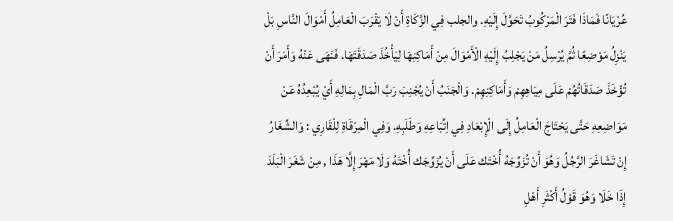عُرْيَانًا فَمَاذَا فَتَرَ الْمَرْكُوبُ تَحَوَّلَ إِلَيْهِ. والجلب فِي الزَّكَاةِ أَنْ لَا يَقْرَبَ الْعَامِلُ أَمْوَالَ النَّاسِ بَلْ يَنْزِلُ مَوْضِعًا ثُمَّ يُرْسِلُ مَنْ يَجْلِبُ إِلَيْهِ الْأَمْوَالَ مِنْ أَمَاكِنِهَا لِيَأْخُذَ صَدَقَتَهَا. فَنَهَى عَنْهُ وَأَمَرَ أَنْ تُؤْخَذَ صَدَقَاتُهُمْ عَلَى مِيَاهِهِمْ وَأَمَاكِنِهِمْ. وَالْجَنَبُ أَنْ يُجْنِبَ رَبَّ الْمَالِ بِمَالِهِ أَيْ يُبْعِدُهُ عَنْ مَوَاضِعِهِ حَتَّى يَحْتَاجَ الْعَامِلُ إِلَى الْإِبْعَادِ فِي اِتِّبَاعِهِ وَطَلَبِهِ. وَفِي الْمِرْقَاةِ لِلْقَارِي : وَالشِّغَارُ إِنْ تَشَاغَرَ الرَّجُلُ وَهُوَ أَنْ تُزَوِّجَهُ أُخْتَك عَلَى أَنْ يُزَوِّجَك أُخْتَهُ وَلَا مَهْرَ إِلَّا هَذَا , مِنْ شَغَرَ الْبَلَدَ إِذَا خَلَا وَهُوَ قَوْلُ أَكْثَرِ أَهْلِ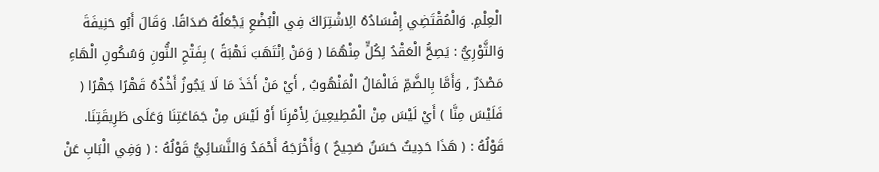الْعِلْمِ. وَالْمُقْتَضِي إِفْسَادُهُ الِاشْتِرَاكَ فِي الْبُضْعِ يَجْعَلُهُ صَدَاقًا. وَقَالَ أَبُو حَنِيفَةَ وَالثَّوْرِيُّ : يَصِحُّ الْعَقْدُ لِكُلٍّ مِنْهُمَا ( وَمَنْ اِنْتَهَبَ نَهْبَةً ) بِفَتْحِ النُّونِ وَسُكُونِ الْهَاءِ مَصْدَرٌ , وَأَمَّا بِالضَّمِّ فَالْمَالُ الْمَنْهُوبُ , أَيْ مَنْ أَخَذَ مَا لَا يَجُوزُ أَخْذُهُ قَهْرًا جَهْرًا ( فَلَيْسَ مِنَّا ) أَيْ لَيْسَ مِنْ الْمُطِيعِينَ لِأَمْرِنَا أَوْ لَيْسَ مِنْ جَمَاعَتِنَا وَعَلَى طَرِيقَتِنَا. قَوْلُهُ : ( هَذَا حَدِيثٌ حَسَنٌ صَحِيحٌ ) وَأَخْرَجَهُ أَحْمَدُ وَالنَّسَائِيُّ قَوْلُهُ : ( وَفِي الْبَابِ عَنْ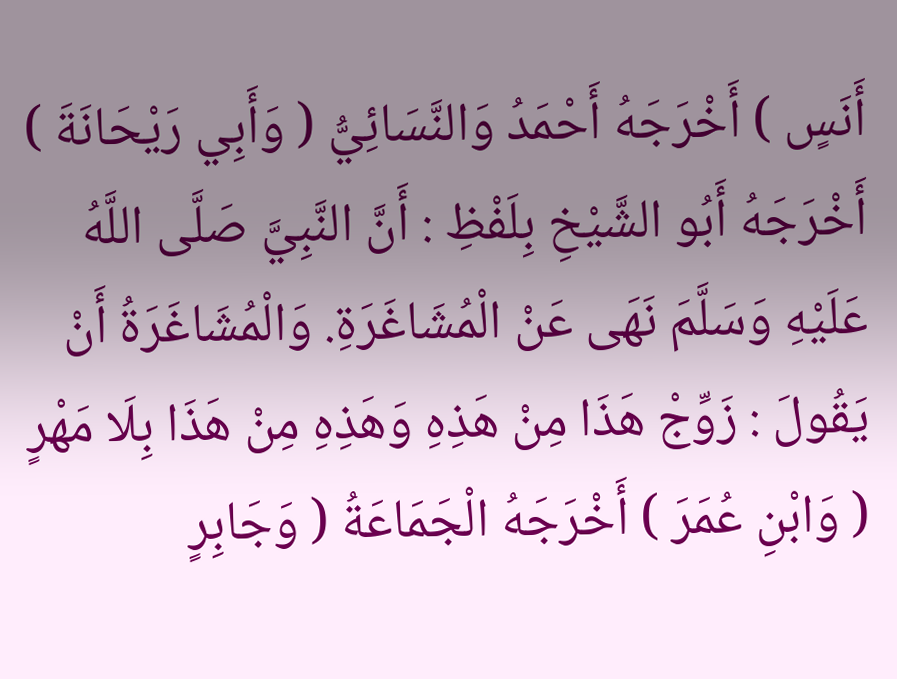أَنَسٍ ) أَخْرَجَهُ أَحْمَدُ وَالنَّسَائِيُّ ( وَأَبِي رَيْحَانَةَ ) أَخْرَجَهُ أَبُو الشَّيْخِ بِلَفْظِ : أَنَّ النَّبِيَّ صَلَّى اللَّهُ عَلَيْهِ وَسَلَّمَ نَهَى عَنْ الْمُشَاغَرَةِ. وَالْمُشَاغَرَةُ أَنْ يَقُولَ : زَوِّجْ هَذَا مِنْ هَذِهِ وَهَذِهِ مِنْ هَذَا بِلَا مَهْرٍ ( وَابْنِ عُمَرَ ) أَخْرَجَهُ الْجَمَاعَةُ ( وَجَابِرٍ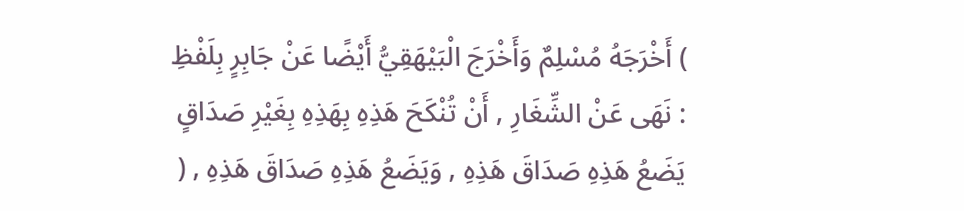) أَخْرَجَهُ مُسْلِمٌ وَأَخْرَجَ الْبَيْهَقِيُّ أَيْضًا عَنْ جَابِرٍ بِلَفْظِ : نَهَى عَنْ الشِّغَارِ , أَنْ تُنْكَحَ هَذِهِ بِهَذِهِ بِغَيْرِ صَدَاقٍ يَضَعُ هَذِهِ صَدَاقَ هَذِهِ , وَيَضَعُ هَذِهِ صَدَاقَ هَذِهِ , (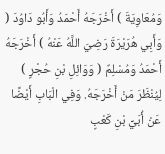وَمُعَاوِيَةَ ) أَخْرَجَهُ أَحْمَدُ وَأَبُو دَاوُدَ ( وَأَبِي هُرَيْرَةَ رَضِيَ اللَّهُ عَنْهُ ) أَخْرَجَهُ أَحْمَدُ وَمُسْلِمٌ ( وَوَائِلِ بْنِ حُجْرٍ ) لِيُنْظَرَ مَنْ أَخْرَجَهُ. وَفِي الْبَابِ أَيْضًا عَنْ أُبَيِّ بْنِ كَعْبٍ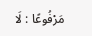مَرْفُوعًا : لَا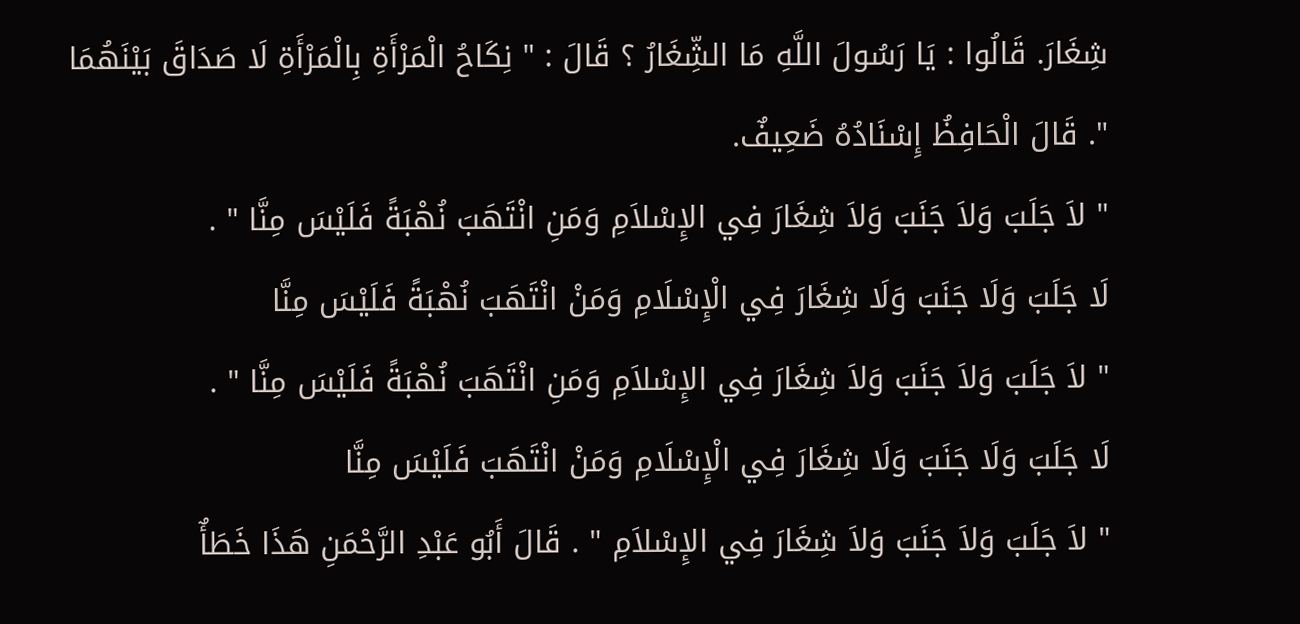شِغَارَ. قَالُوا : يَا رَسُولَ اللَّهِ مَا الشِّغَارُ ؟ قَالَ : " نِكَاحُ الْمَرْأَةِ بِالْمَرْأَةِ لَا صَدَاقَ بَيْنَهُمَا ". قَالَ الْحَافِظُ إِسْنَادُهُ ضَعِيفٌ.
" لاَ جَلَبَ وَلاَ جَنَبَ وَلاَ شِغَارَ فِي الإِسْلاَمِ وَمَنِ انْتَهَبَ نُهْبَةً فَلَيْسَ مِنَّا " .
لَا جَلَبَ وَلَا جَنَبَ وَلَا شِغَارَ فِي الْإِسْلَامِ وَمَنْ انْتَهَبَ نُهْبَةً فَلَيْسَ مِنَّا
" لاَ جَلَبَ وَلاَ جَنَبَ وَلاَ شِغَارَ فِي الإِسْلاَمِ وَمَنِ انْتَهَبَ نُهْبَةً فَلَيْسَ مِنَّا " .
لَا جَلَبَ وَلَا جَنَبَ وَلَا شِغَارَ فِي الْإِسْلَامِ وَمَنْ انْتَهَبَ فَلَيْسَ مِنَّا
" لاَ جَلَبَ وَلاَ جَنَبَ وَلاَ شِغَارَ فِي الإِسْلاَمِ " . قَالَ أَبُو عَبْدِ الرَّحْمَنِ هَذَا خَطَأٌ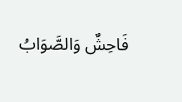فَاحِشٌ وَالصَّوَابُ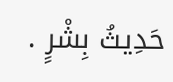حَدِيثُ بِشْرٍ .